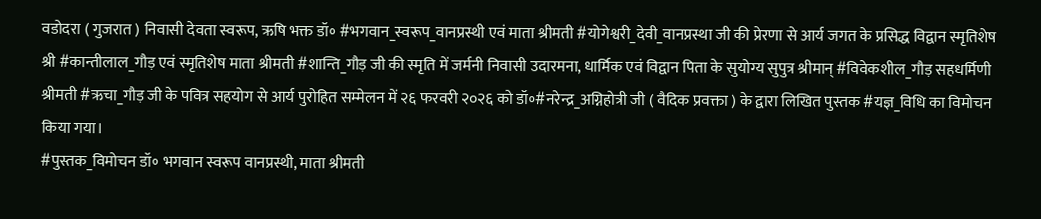वडोदरा ( गुजरात ) निवासी देवता स्वरूप, ऋषि भक्त डॉ॰ #भगवान_स्वरूप_वानप्रस्थी एवं माता श्रीमती #योगेश्वरी_देवी_वानप्रस्था जी की प्रेरणा से आर्य जगत के प्रसिद्ध विद्वान स्मृतिशेष श्री #कान्तीलाल_गौड़ एवं स्मृतिशेष माता श्रीमती #शान्ति_गौड़ जी की स्मृति में जर्मनी निवासी उदारमना, धार्मिक एवं विद्वान पिता के सुयोग्य सुपुत्र श्रीमान् #विवेकशील_गौड़ सहधर्मिणी श्रीमती #ऋचा_गौड़ जी के पवित्र सहयोग से आर्य पुरोहित सम्मेलन में २६ फरवरी २०२६ को डॉ॰#नरेन्द्र_अग्निहोत्री जी ( वैदिक प्रवक्ता ) के द्वारा लिखित पुस्तक #यज्ञ_विधि का विमोचन किया गया।
#पुस्तक_विमोचन डॉ॰ भगवान स्वरूप वानप्रस्थी, माता श्रीमती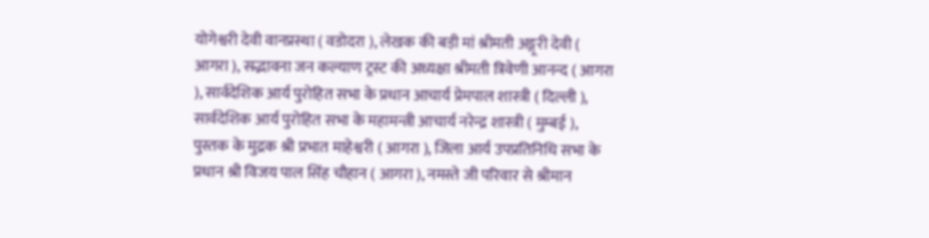योगेश्वरी देवी वानप्रस्था ( वडोदरा ), लेखक की बड़ी मां श्रीमती अङ्गूरी देवी ( आगरा ), सद्भावना जन कल्याण ट्रस्ट की अध्यक्षा श्रीमती त्रिवेणी आनन्द ( आगरा ), सार्वदेशिक आर्य पुरोहित सभा के प्रधान आचार्य प्रेमपाल शास्त्री ( दिल्ली ), सार्वदेशिक आर्य पुरोहित सभा के महामन्त्री आचार्य नरेन्द्र शास्त्री ( मुम्बई ), पुस्तक के मुद्रक श्री प्रभात माहेश्वरी ( आगरा ), जिला आर्य उपप्रतिनिधि सभा के प्रधान श्री विजय पाल सिंह चौहान ( आगरा ), नमस्ते जी परिवार से श्रीमान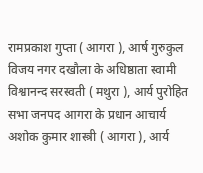रामप्रकाश गुप्ता ( आगरा ), आर्ष गुरुकुल विजय नगर दखौला के अधिष्ठाता स्वामी विश्वानन्द सरस्वती ( मथुरा ), आर्य पुरोहित सभा जनपद आगरा के प्रधान आचार्य अशोक कुमार शास्त्री ( आगरा ), आर्य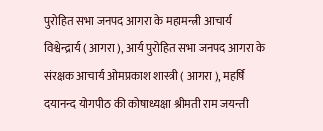पुरोहित सभा जनपद आगरा के महामन्त्री आचार्य विश्वेन्द्रार्य ( आगरा ), आर्य पुरोहित सभा जनपद आगरा के संरक्षक आचार्य ओमप्रकाश शास्त्री ( आगरा ), महर्षि दयानन्द योगपीठ की कोषाध्यक्षा श्रीमती राम जयन्ती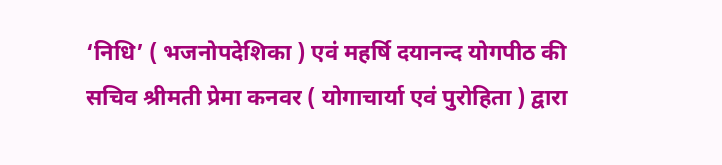‘निधि’ ( भजनोपदेशिका ) एवं महर्षि दयानन्द योगपीठ की सचिव श्रीमती प्रेमा कनवर ( योगाचार्या एवं पुरोहिता ) द्वारा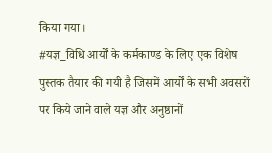किया गया।
#यज्ञ_विधि आर्यों के कर्मकाण्ड के लिए एक विशेष पुस्तक तैयार की गयी है जिसमें आर्यों के सभी अवसरों पर किये जाने वाले यज्ञ और अनुष्ठानों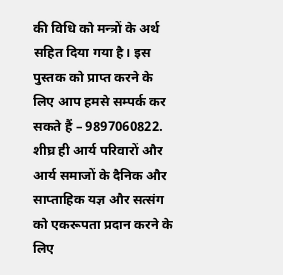की विधि को मन्त्रों के अर्थ सहित दिया गया है। इस पुस्तक को प्राप्त करने के लिए आप हमसे सम्पर्क कर सकते हैं – 9897060822.
शीघ्र ही आर्य परिवारों और आर्य समाजों के दैनिक और साप्ताहिक यज्ञ और सत्संग को एकरूपता प्रदान करने के लिए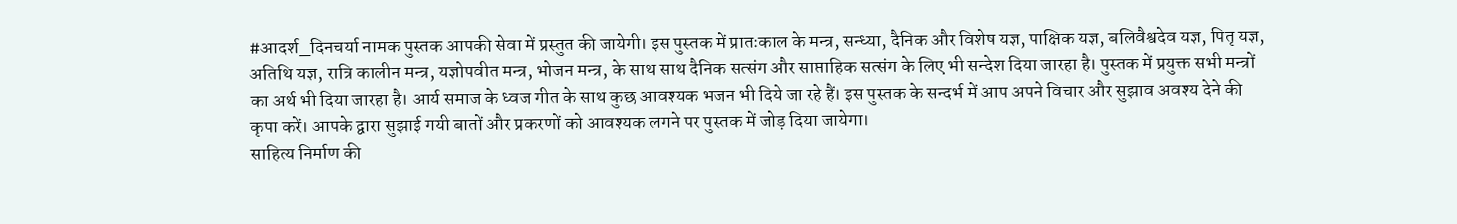#आदर्श_दिनचर्या नामक पुस्तक आपकी सेवा में प्रस्तुत की जायेगी। इस पुस्तक में प्रातःकाल के मन्त्र, सन्ध्या, दैनिक और विशेष यज्ञ, पाक्षिक यज्ञ, बलिवैश्वदेव यज्ञ, पितृ यज्ञ, अतिथि यज्ञ, रात्रि कालीन मन्त्र, यज्ञोपवीत मन्त्र, भोजन मन्त्र, के साथ साथ दैनिक सत्संग और साप्ताहिक सत्संग के लिए भी सन्देश दिया जारहा है। पुस्तक में प्रयुक्त सभी मन्त्रों का अर्थ भी दिया जारहा है। आर्य समाज के ध्वज गीत के साथ कुछ आवश्यक भजन भी दिये जा रहे हैं। इस पुस्तक के सन्दर्भ में आप अपने विचार और सुझाव अवश्य देने की कृपा करें। आपके द्वारा सुझाई गयी बातों और प्रकरणों को आवश्यक लगने पर पुस्तक में जोड़ दिया जायेगा।
साहित्य निर्माण की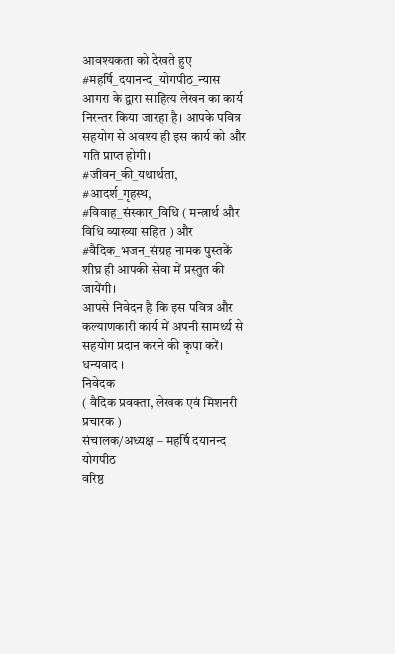आवश्यकता को देखते हुए #महर्षि_दयानन्द_योगपीठ_न्यास आगरा के द्वारा साहित्य लेखन का कार्य निरन्तर किया जारहा है। आपके पवित्र सहयोग से अवश्य ही इस कार्य को और गति प्राप्त होगी। #जीवन_की_यथार्थता, #आदर्श_गृहस्थ, #विवाह_संस्कार_विधि ( मन्त्रार्थ और विधि व्याख्या सहित ) और #वैदिक_भजन_संग्रह नामक पुस्तकें शीघ्र ही आपकी सेवा में प्रस्तुत की जायेंगी।
आपसे निवेदन है कि इस पवित्र और कल्याणकारी कार्य में अपनी सामर्थ्य से सहयोग प्रदान करने की कृपा करें।
धन्यवाद ।
निवेदक
( वैदिक प्रवक्ता, लेखक एवं मिशनरी प्रचारक )
संचालक/अध्यक्ष – महर्षि दयानन्द योगपीठ
वरिष्ठ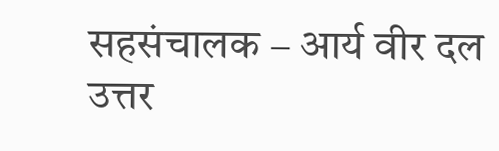सहसंचालक – आर्य वीर दल उत्तर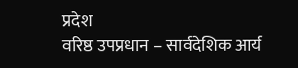प्रदेश
वरिष्ठ उपप्रधान – सार्वदेशिक आर्य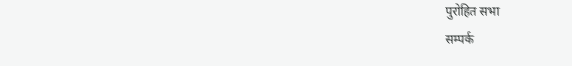पुरोहित सभा
सम्पर्क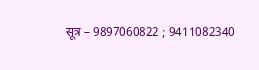सूत्र – 9897060822 ; 9411082340